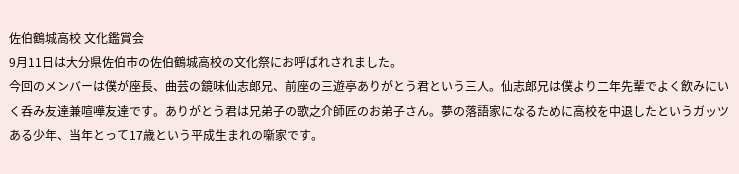佐伯鶴城高校 文化鑑賞会
9月11日は大分県佐伯市の佐伯鶴城高校の文化祭にお呼ばれされました。
今回のメンバーは僕が座長、曲芸の鏡味仙志郎兄、前座の三遊亭ありがとう君という三人。仙志郎兄は僕より二年先輩でよく飲みにいく呑み友達兼喧嘩友達です。ありがとう君は兄弟子の歌之介師匠のお弟子さん。夢の落語家になるために高校を中退したというガッツある少年、当年とって17歳という平成生まれの噺家です。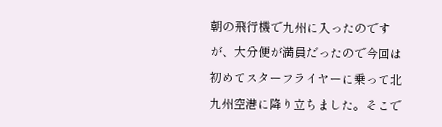朝の飛行機で九州に入ったのですが、大分便が満員だったので今回は初めてスターフライヤーに乗って北九州空港に降り立ちました。そこで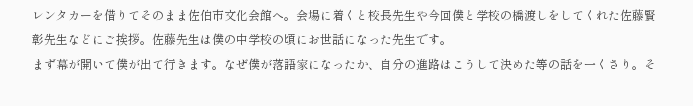レンタカーを借りてそのまま佐伯市文化会館へ。会場に着くと校長先生や今回僕と学校の橋渡しをしてくれた佐藤賢彰先生などにご挨拶。佐藤先生は僕の中学校の頃にお世話になった先生です。
まず幕が開いて僕が出て行きます。なぜ僕が落語家になったか、自分の進路はこうして決めた等の話を一くさり。そ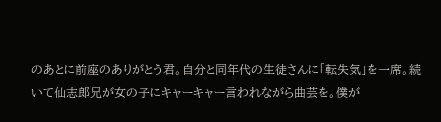のあとに前座のありがとう君。自分と同年代の生徒さんに「転失気」を一席。続いて仙志郎兄が女の子にキャーキャー言われながら曲芸を。僕が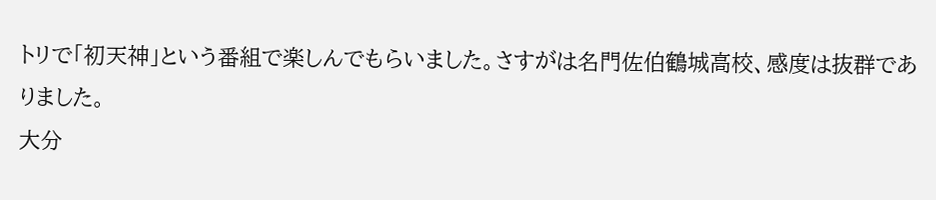トリで「初天神」という番組で楽しんでもらいました。さすがは名門佐伯鶴城高校、感度は抜群でありました。
大分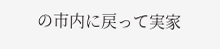の市内に戻って実家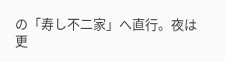の「寿し不二家」へ直行。夜は更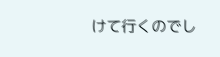けて行くのでし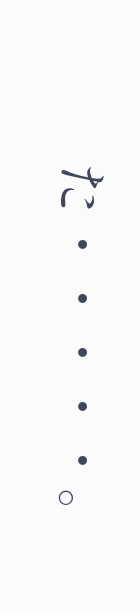た・・・・・。